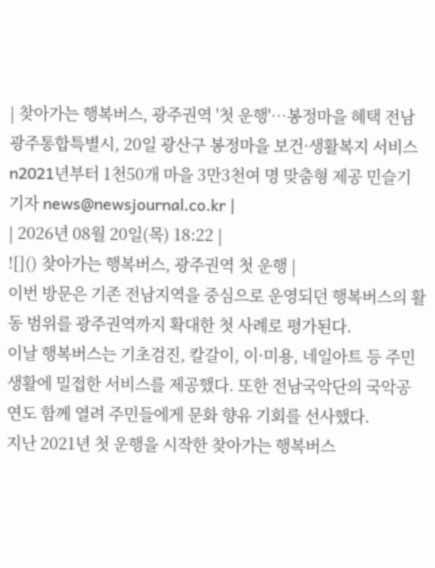| 찾아가는 행복버스, 광주권역 '첫 운행'…봉정마을 혜택 전남광주통합특별시, 20일 광산구 봉정마을 보건·생활복지 서비스n2021년부터 1천50개 마을 3만3천여 명 맞춤형 제공 민슬기 기자 news@newsjournal.co.kr |
| 2026년 08월 20일(목) 18:22 |
![]() 찾아가는 행복버스, 광주권역 첫 운행 |
이번 방문은 기존 전남지역을 중심으로 운영되던 행복버스의 활동 범위를 광주권역까지 확대한 첫 사례로 평가된다.
이날 행복버스는 기초검진, 칼갈이, 이·미용, 네일아트 등 주민 생활에 밀접한 서비스를 제공했다. 또한 전남국악단의 국악공연도 함께 열려 주민들에게 문화 향유 기회를 선사했다.
지난 2021년 첫 운행을 시작한 찾아가는 행복버스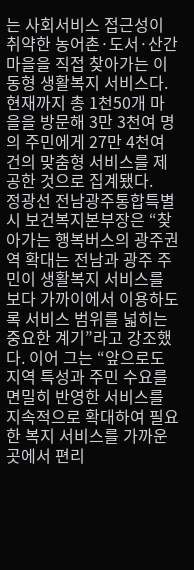는 사회서비스 접근성이 취약한 농어촌·도서·산간마을을 직접 찾아가는 이동형 생활복지 서비스다. 현재까지 총 1천50개 마을을 방문해 3만 3천여 명의 주민에게 27만 4천여 건의 맞춤형 서비스를 제공한 것으로 집계됐다.
정광선 전남광주통합특별시 보건복지본부장은 “찾아가는 행복버스의 광주권역 확대는 전남과 광주 주민이 생활복지 서비스를 보다 가까이에서 이용하도록 서비스 범위를 넓히는 중요한 계기”라고 강조했다. 이어 그는 “앞으로도 지역 특성과 주민 수요를 면밀히 반영한 서비스를 지속적으로 확대하여 필요한 복지 서비스를 가까운 곳에서 편리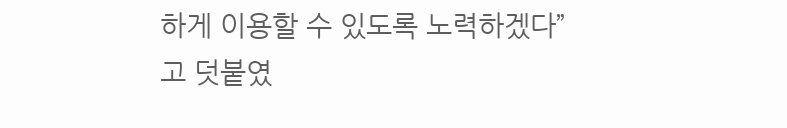하게 이용할 수 있도록 노력하겠다”고 덧붙였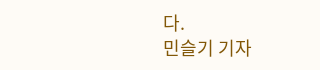다.
민슬기 기자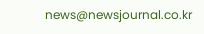news@newsjournal.co.kr